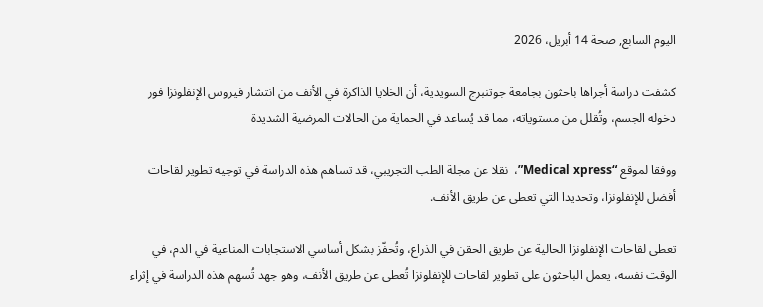اليوم السابع, صحة 14 أبريل، 2026

كشفت دراسة أجراها باحثون بجامعة جوتنبرج السويدية، أن الخلايا الذاكرة في الأنف من انتشار فيروس الإنفلونزا فور دخوله الجسم، وتُقلل من مستوياته، مما قد يُساعد في الحماية من الحالات المرضية الشديدة

ووفقا لموقع “Medical xpress”،  نقلا عن مجلة الطب التجريبي، قد تساهم هذه الدراسة في توجيه تطوير لقاحات أفضل للإنفلونزا، وتحديدا التي تعطى عن طريق الأنف.

تعطى لقاحات الإنفلونزا الحالية عن طريق الحقن في الذراع، وتُحفّز بشكل أساسي الاستجابات المناعية في الدم، في الوقت نفسه، يعمل الباحثون على تطوير لقاحات للإنفلونزا تُعطى عن طريق الأنف، وهو جهد تُسهم هذه الدراسة في إثراء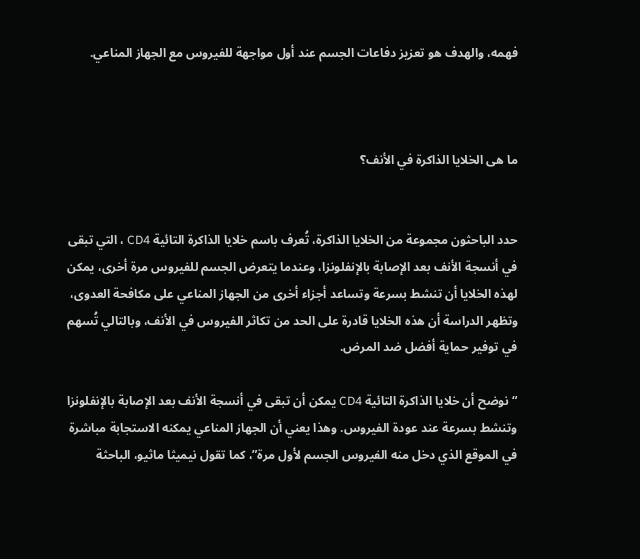فهمه، والهدف هو تعزيز دفاعات الجسم عند أول مواجهة للفيروس مع الجهاز المناعي.



ما هى الخلايا الذاكرة في الأنف؟


حدد الباحثون مجموعة من الخلايا الذاكرة، تُعرف باسم خلايا الذاكرة التائية CD4 ، التي تبقى في أنسجة الأنف بعد الإصابة بالإنفلونزا، وعندما يتعرض الجسم للفيروس مرة أخرى، يمكن لهذه الخلايا أن تنشط بسرعة وتساعد أجزاء أخرى من الجهاز المناعي على مكافحة العدوى، وتظهر الدراسة أن هذه الخلايا قادرة على الحد من تكاثر الفيروس في الأنف، وبالتالي تُسهم في توفير حماية أفضل ضد المرض.

“نوضح أن خلايا الذاكرة التائية CD4 يمكن أن تبقى في أنسجة الأنف بعد الإصابة بالإنفلونزا وتنشط بسرعة عند عودة الفيروس. وهذا يعني أن الجهاز المناعي يمكنه الاستجابة مباشرة في الموقع الذي دخل منه الفيروس الجسم لأول مرة”، كما تقول نيميثا ماثيو، الباحثة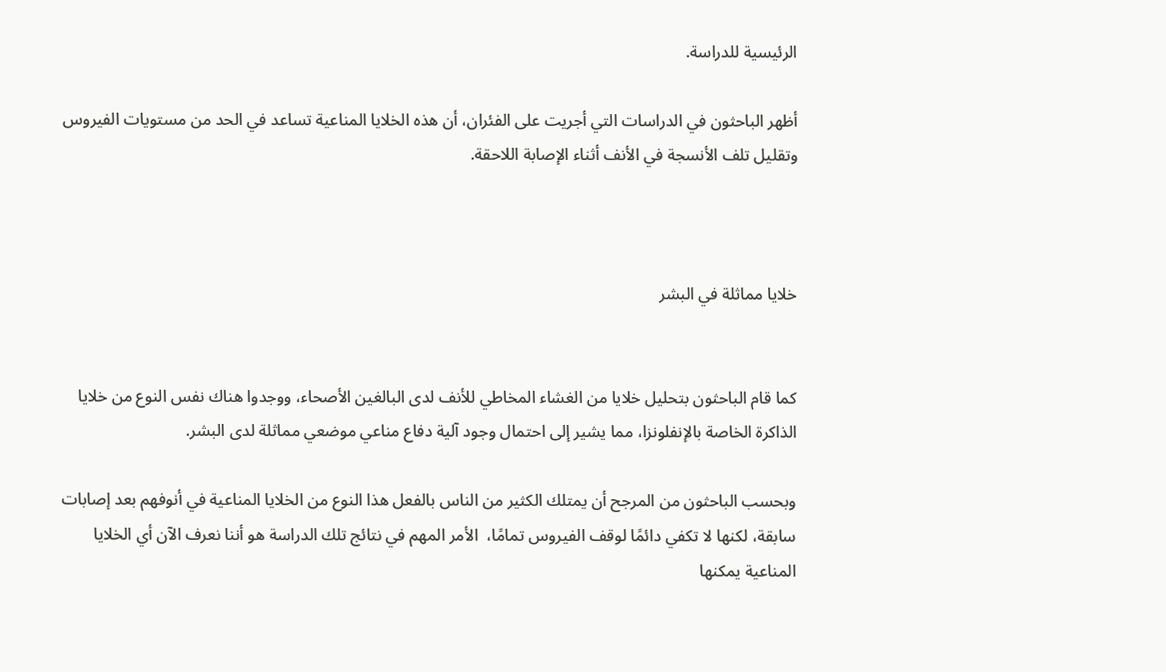الرئيسية للدراسة.

أظهر الباحثون في الدراسات التي أجريت على الفئران، أن هذه الخلايا المناعية تساعد في الحد من مستويات الفيروس وتقليل تلف الأنسجة في الأنف أثناء الإصابة اللاحقة.



خلايا مماثلة في البشر


كما قام الباحثون بتحليل خلايا من الغشاء المخاطي للأنف لدى البالغين الأصحاء، ووجدوا هناك نفس النوع من خلايا الذاكرة الخاصة بالإنفلونزا، مما يشير إلى احتمال وجود آلية دفاع مناعي موضعي مماثلة لدى البشر.

وبحسب الباحثون من المرجح أن يمتلك الكثير من الناس بالفعل هذا النوع من الخلايا المناعية في أنوفهم بعد إصابات سابقة، لكنها لا تكفي دائمًا لوقف الفيروس تمامًا،  الأمر المهم في نتائج تلك الدراسة هو أننا نعرف الآن أي الخلايا المناعية يمكنها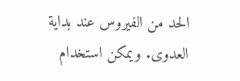الحد من الفيروس عند بداية العدوى. ويمكن استخدام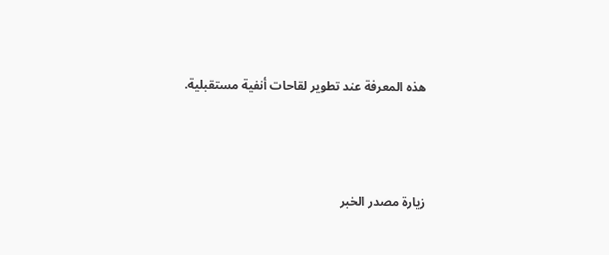هذه المعرفة عند تطوير لقاحات أنفية مستقبلية.



زيارة مصدر الخبر